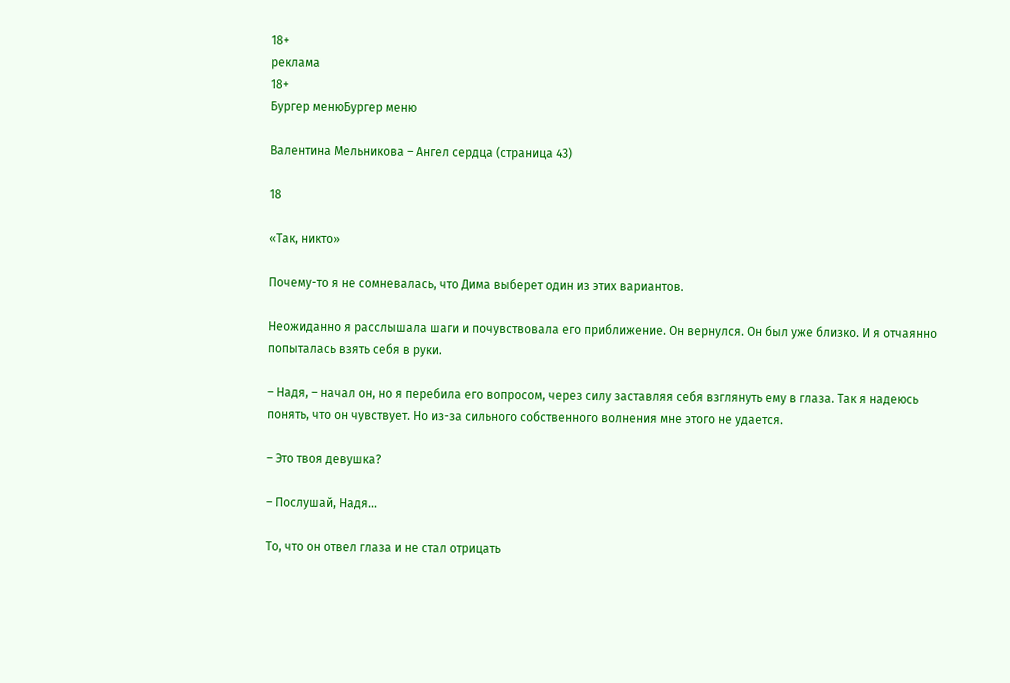18+
реклама
18+
Бургер менюБургер меню

Валентина Мельникова – Ангел сердца (страница 43)

18

«Так, никто»

Почему-то я не сомневалась, что Дима выберет один из этих вариантов.

Неожиданно я расслышала шаги и почувствовала его приближение. Он вернулся. Он был уже близко. И я отчаянно попыталась взять себя в руки.

– Надя, – начал он, но я перебила его вопросом, через силу заставляя себя взглянуть ему в глаза. Так я надеюсь понять, что он чувствует. Но из-за сильного собственного волнения мне этого не удается.

– Это твоя девушка?

– Послушай, Надя…

То, что он отвел глаза и не стал отрицать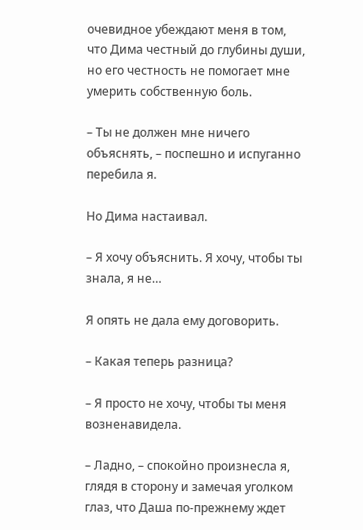очевидное убеждают меня в том, что Дима честный до глубины души, но его честность не помогает мне умерить собственную боль.

– Ты не должен мне ничего объяснять, – поспешно и испуганно перебила я.

Но Дима настаивал.

– Я хочу объяснить. Я хочу, чтобы ты знала, я не…

Я опять не дала ему договорить.

– Какая теперь разница?

– Я просто не хочу, чтобы ты меня возненавидела.

– Ладно, – спокойно произнесла я, глядя в сторону и замечая уголком глаз, что Даша по-прежнему ждет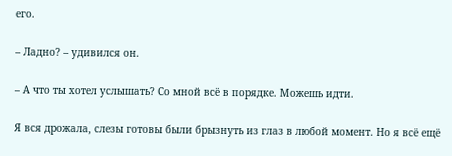его.

– Ладно? – удивился он.

– А что ты хотел услышать? Со мной всё в порядке. Можешь идти.

Я вся дрожала, слезы готовы были брызнуть из глаз в любой момент. Но я всё ещё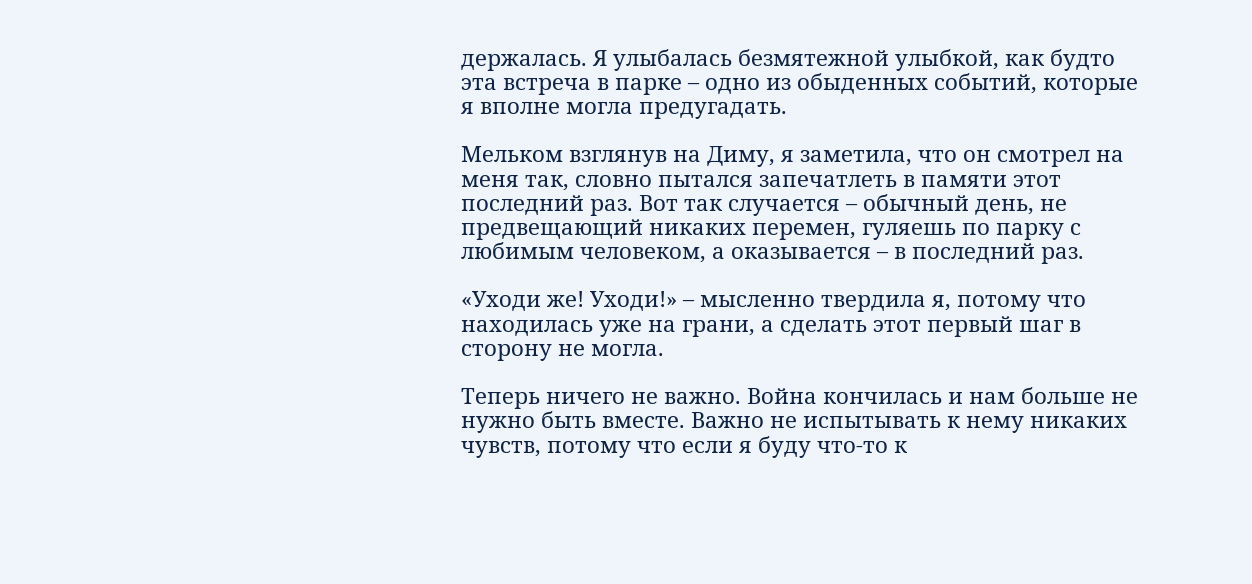держалась. Я улыбалась безмятежной улыбкой, как будто эта встреча в парке – одно из обыденных событий, которые я вполне могла предугадать.

Мельком взглянув на Диму, я заметила, что он смотрел на меня так, словно пытался запечатлеть в памяти этот последний раз. Вот так случается – обычный день, не предвещающий никаких перемен, гуляешь по парку с любимым человеком, а оказывается – в последний раз.

«Уходи же! Уходи!» – мысленно твердила я, потому что находилась уже на грани, а сделать этот первый шаг в сторону не могла.

Теперь ничего не важно. Война кончилась и нам больше не нужно быть вместе. Важно не испытывать к нему никаких чувств, потому что если я буду что-то к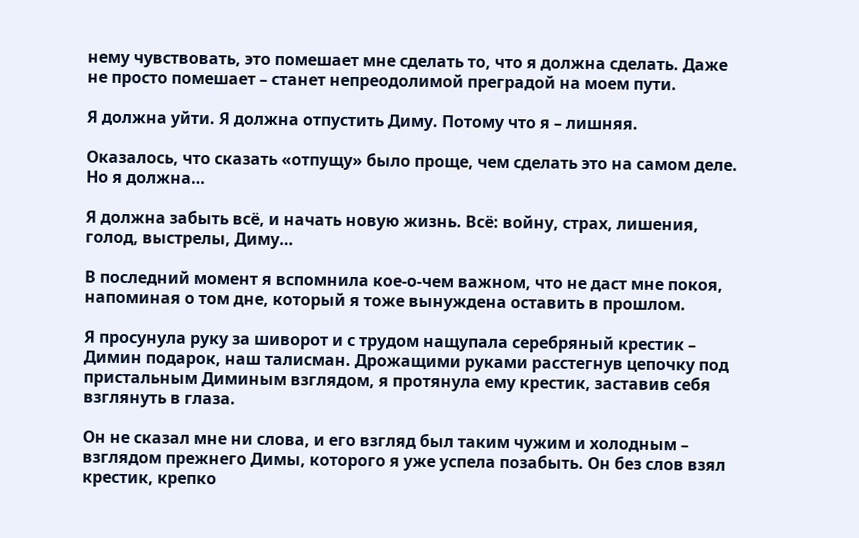нему чувствовать, это помешает мне сделать то, что я должна сделать. Даже не просто помешает – станет непреодолимой преградой на моем пути.

Я должна уйти. Я должна отпустить Диму. Потому что я – лишняя.

Оказалось, что сказать «отпущу» было проще, чем сделать это на самом деле. Но я должна…

Я должна забыть всё, и начать новую жизнь. Всё: войну, страх, лишения, голод, выстрелы, Диму…

В последний момент я вспомнила кое-о-чем важном, что не даст мне покоя, напоминая о том дне, который я тоже вынуждена оставить в прошлом.

Я просунула руку за шиворот и с трудом нащупала серебряный крестик – Димин подарок, наш талисман. Дрожащими руками расстегнув цепочку под пристальным Диминым взглядом, я протянула ему крестик, заставив себя взглянуть в глаза.

Он не сказал мне ни слова, и его взгляд был таким чужим и холодным – взглядом прежнего Димы, которого я уже успела позабыть. Он без слов взял крестик, крепко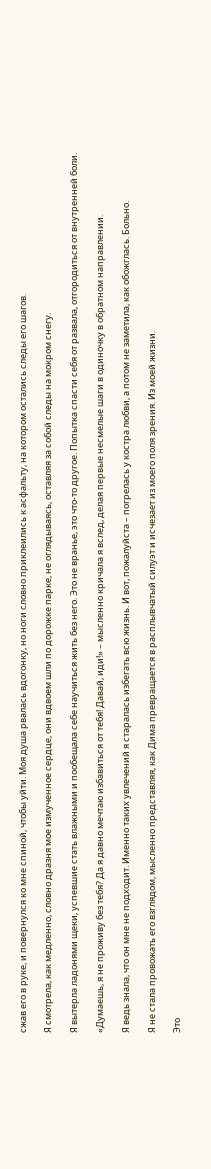сжав его в руке, и повернулся ко мне спиной, чтобы уйти. Моя душа рвалась вдогонку, но ноги словно приклеились к асфальту, на котором остались следы его шагов.

Я смотрела, как медленно, словно дразня мое измученное сердце, они вдвоем шли по дорожке парке, не оглядываясь, оставляя за собой следы на мокром снегу.

Я вытерла ладонями щеки, успевшие стать влажными и пообещала себе научиться жить без него. Это не вранье, это что-то другое. Попытка спасти себя от развала, отгородиться от внутренней боли.

«Думаешь, я не проживу без тебя? Да я давно мечтаю избавиться от тебя! Давай, иди!» – мысленно кричала я вслед, делая первые несмелые шаги в одиночку в обратном направлении.

Я ведь знала, что он мне не подходит. Именно таких увлечений я старалась избегать всю жизнь. И вот, пожалуйста – погрелась у костра любви, а потом не заметила, как обожглась. Больно.

Я не стала провожать его взглядом, мысленно представляя, как Дима превращается в расплывчатый силуэт и исчезает из моего поля зрения. Из моей жизни.

Это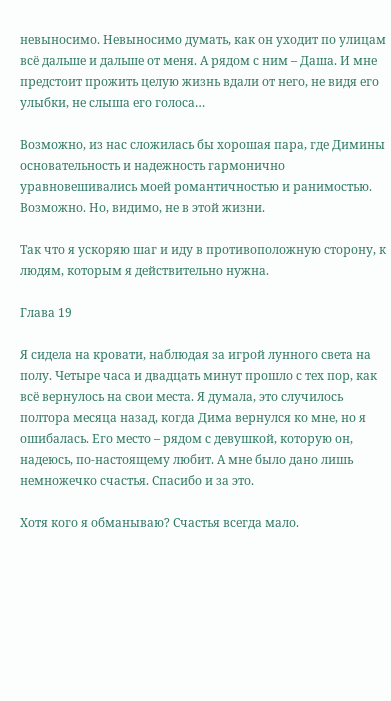невыносимо. Невыносимо думать, как он уходит по улицам всё дальше и дальше от меня. А рядом с ним – Даша. И мне предстоит прожить целую жизнь вдали от него, не видя его улыбки, не слыша его голоса…

Возможно, из нас сложилась бы хорошая пара, где Димины основательность и надежность гармонично уравновешивались моей романтичностью и ранимостью. Возможно. Но, видимо, не в этой жизни.

Так что я ускоряю шаг и иду в противоположную сторону, к людям, которым я действительно нужна.

Глава 19

Я сидела на кровати, наблюдая за игрой лунного света на полу. Четыре часа и двадцать минут прошло с тех пор, как всё вернулось на свои места. Я думала, это случилось полтора месяца назад, когда Дима вернулся ко мне, но я ошибалась. Его место – рядом с девушкой, которую он, надеюсь, по-настоящему любит. А мне было дано лишь немножечко счастья. Спасибо и за это.

Хотя кого я обманываю? Счастья всегда мало.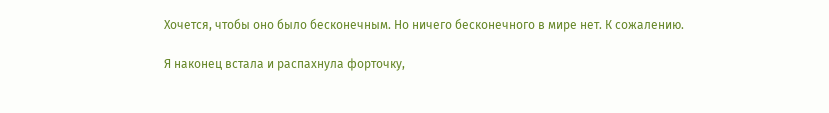Хочется, чтобы оно было бесконечным. Но ничего бесконечного в мире нет. К сожалению.

Я наконец встала и распахнула форточку,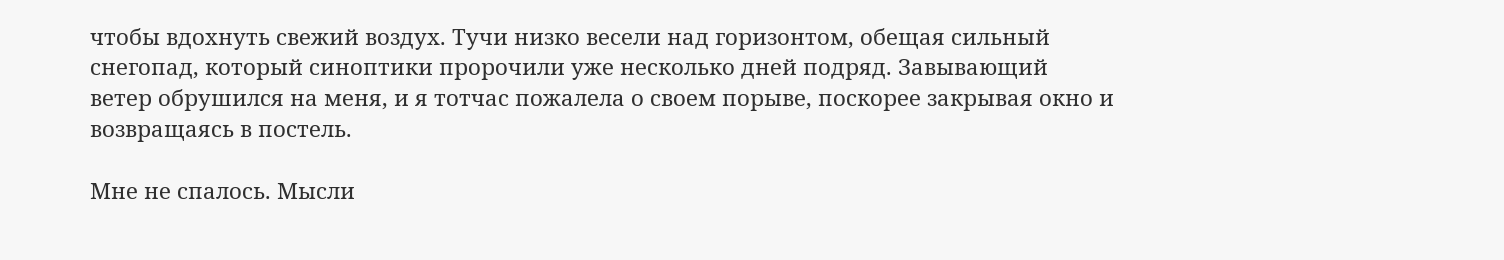чтобы вдохнуть свежий воздух. Тучи низко весели над горизонтом, обещая сильный снегопад, который синоптики пророчили уже несколько дней подряд. Завывающий ветер обрушился на меня, и я тотчас пожалела о своем порыве, поскорее закрывая окно и возвращаясь в постель.

Мне не спалось. Мысли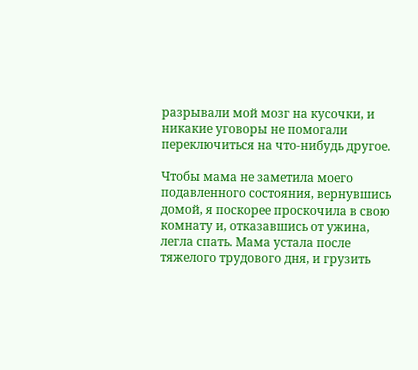разрывали мой мозг на кусочки, и никакие уговоры не помогали переключиться на что-нибудь другое.

Чтобы мама не заметила моего подавленного состояния, вернувшись домой, я поскорее проскочила в свою комнату и, отказавшись от ужина, легла спать. Мама устала после тяжелого трудового дня, и грузить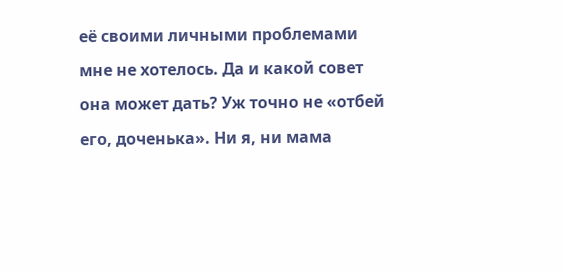её своими личными проблемами мне не хотелось. Да и какой совет она может дать? Уж точно не «отбей его, доченька». Ни я, ни мама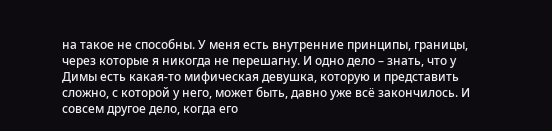на такое не способны. У меня есть внутренние принципы, границы, через которые я никогда не перешагну. И одно дело – знать, что у Димы есть какая-то мифическая девушка, которую и представить сложно, с которой у него, может быть, давно уже всё закончилось. И совсем другое дело, когда его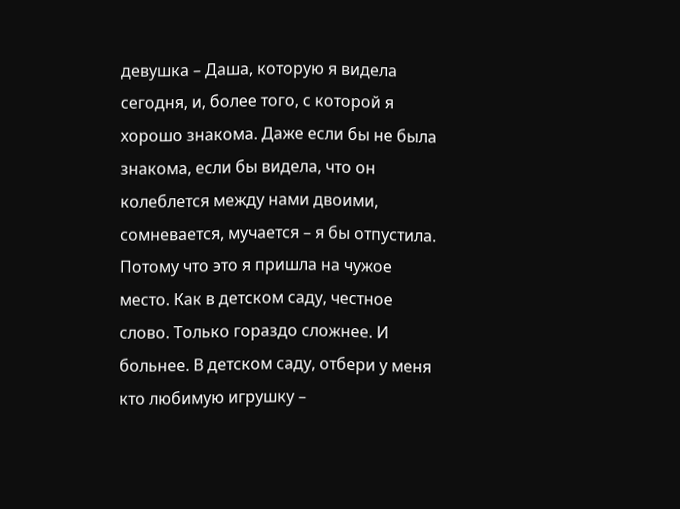девушка – Даша, которую я видела сегодня, и, более того, с которой я хорошо знакома. Даже если бы не была знакома, если бы видела, что он колеблется между нами двоими, сомневается, мучается – я бы отпустила. Потому что это я пришла на чужое место. Как в детском саду, честное слово. Только гораздо сложнее. И больнее. В детском саду, отбери у меня кто любимую игрушку –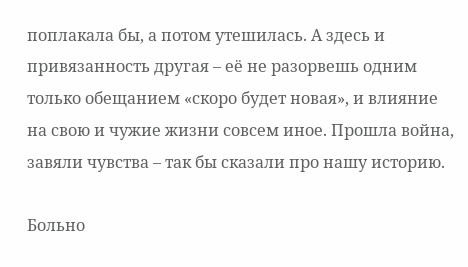поплакала бы, а потом утешилась. А здесь и привязанность другая – её не разорвешь одним только обещанием «скоро будет новая», и влияние на свою и чужие жизни совсем иное. Прошла война, завяли чувства – так бы сказали про нашу историю.

Больно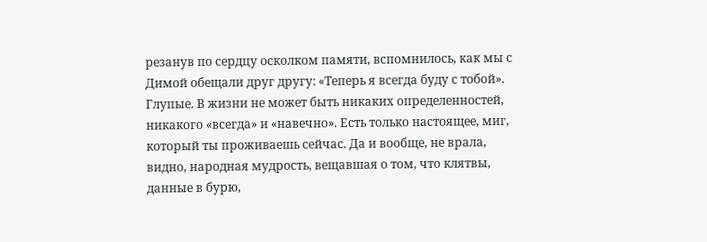резанув по сердцу осколком памяти, вспомнилось, как мы с Димой обещали друг другу: «Теперь я всегда буду с тобой». Глупые. В жизни не может быть никаких определенностей, никакого «всегда» и «навечно». Есть только настоящее, миг, который ты проживаешь сейчас. Да и вообще, не врала, видно, народная мудрость, вещавшая о том, что клятвы, данные в бурю,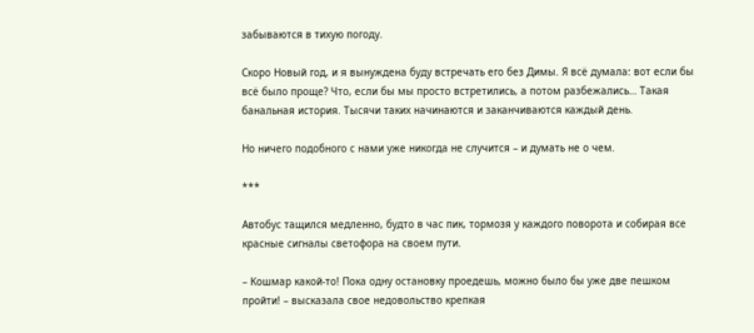забываются в тихую погоду.

Скоро Новый год, и я вынуждена буду встречать его без Димы. Я всё думала: вот если бы всё было проще? Что, если бы мы просто встретились, а потом разбежались… Такая банальная история. Тысячи таких начинаются и заканчиваются каждый день.

Но ничего подобного с нами уже никогда не случится – и думать не о чем.

***

Автобус тащился медленно, будто в час пик, тормозя у каждого поворота и собирая все красные сигналы светофора на своем пути.

– Кошмар какой-то! Пока одну остановку проедешь, можно было бы уже две пешком пройти! – высказала свое недовольство крепкая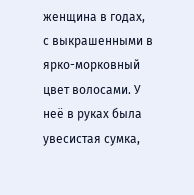женщина в годах, с выкрашенными в ярко-морковный цвет волосами. У неё в руках была увесистая сумка,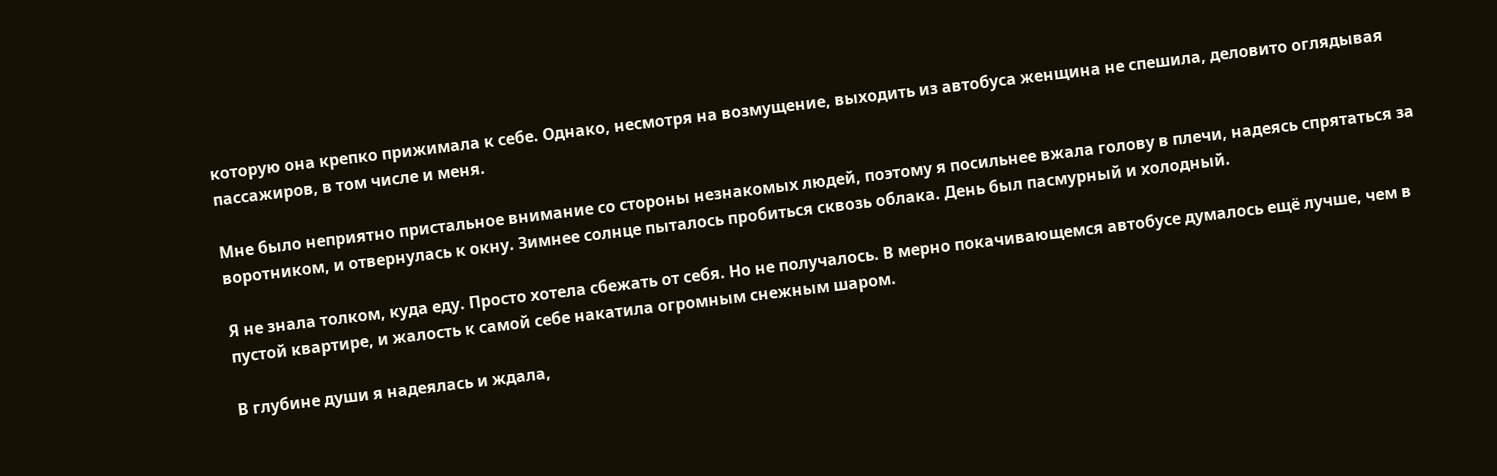которую она крепко прижимала к себе. Однако, несмотря на возмущение, выходить из автобуса женщина не спешила, деловито оглядывая пассажиров, в том числе и меня.

Мне было неприятно пристальное внимание со стороны незнакомых людей, поэтому я посильнее вжала голову в плечи, надеясь спрятаться за воротником, и отвернулась к окну. Зимнее солнце пыталось пробиться сквозь облака. День был пасмурный и холодный.

Я не знала толком, куда еду. Просто хотела сбежать от себя. Но не получалось. В мерно покачивающемся автобусе думалось ещё лучше, чем в пустой квартире, и жалость к самой себе накатила огромным снежным шаром.

В глубине души я надеялась и ждала,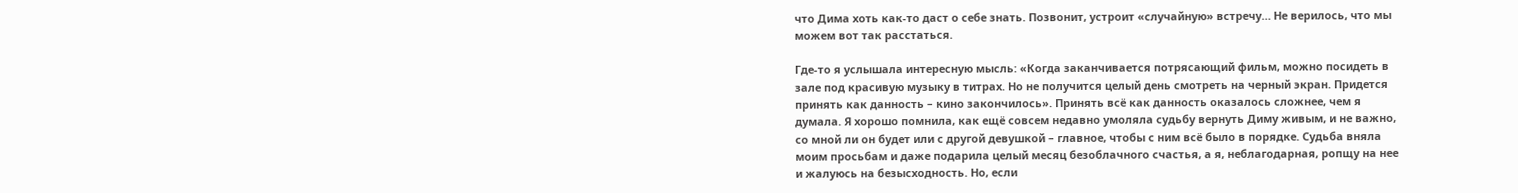что Дима хоть как-то даст о себе знать. Позвонит, устроит «случайную» встречу… Не верилось, что мы можем вот так расстаться.

Где-то я услышала интересную мысль: «Когда заканчивается потрясающий фильм, можно посидеть в зале под красивую музыку в титрах. Но не получится целый день смотреть на черный экран. Придется принять как данность – кино закончилось». Принять всё как данность оказалось сложнее, чем я думала. Я хорошо помнила, как ещё совсем недавно умоляла судьбу вернуть Диму живым, и не важно, со мной ли он будет или с другой девушкой – главное, чтобы с ним всё было в порядке. Судьба вняла моим просьбам и даже подарила целый месяц безоблачного счастья, а я, неблагодарная, ропщу на нее и жалуюсь на безысходность. Но, если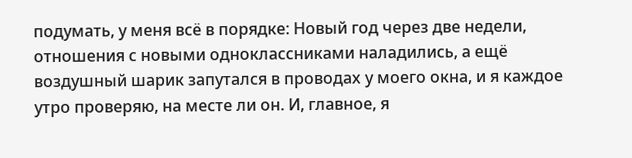подумать, у меня всё в порядке: Новый год через две недели, отношения с новыми одноклассниками наладились, а ещё воздушный шарик запутался в проводах у моего окна, и я каждое утро проверяю, на месте ли он. И, главное, я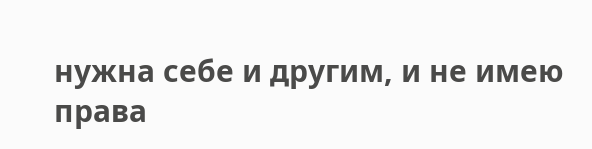нужна себе и другим, и не имею права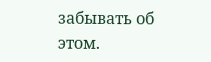забывать об этом.